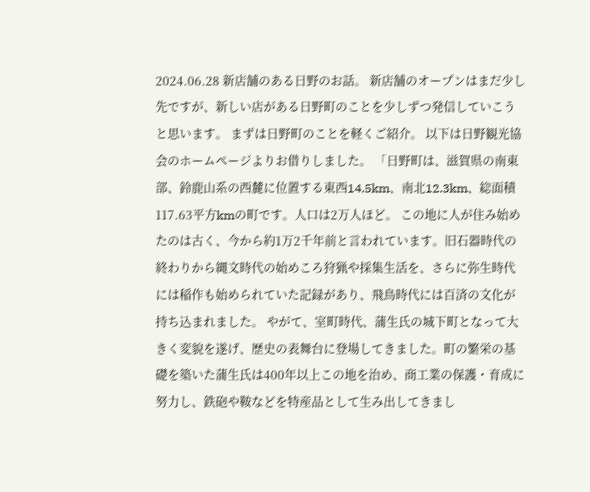2024.06.28 新店舗のある日野のお話。 新店舗のオープンはまだ少し先ですが、新しい店がある日野町のことを少しずつ発信していこうと思います。 まずは日野町のことを軽くご紹介。 以下は日野観光協会のホームページよりお借りしました。 「日野町は、滋賀県の南東部、鈴鹿山系の西麓に位置する東西14.5km、南北12.3km、総面積117.63平方kmの町です。人口は2万人ほど。 この地に人が住み始めたのは古く、今から約1万2千年前と言われています。旧石器時代の終わりから縄文時代の始めころ狩猟や採集生活を、さらに弥生時代には稲作も始められていた記録があり、飛鳥時代には百済の文化が持ち込まれました。 やがて、室町時代、蒲生氏の城下町となって大きく変貌を遂げ、歴史の表舞台に登場してきました。町の繁栄の基礎を築いた蒲生氏は400年以上この地を治め、商工業の保護・育成に努力し、鉄砲や鞍などを特産品として生み出してきまし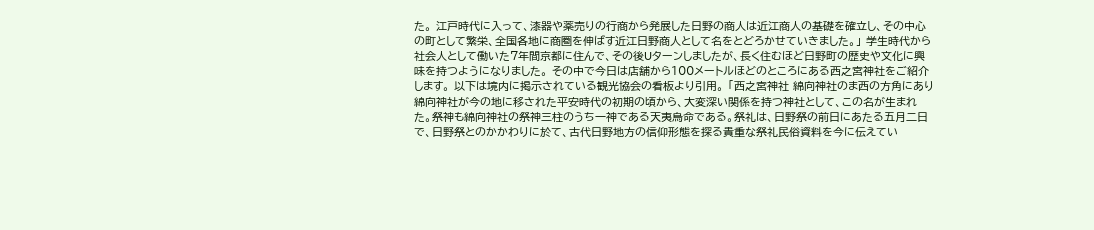た。 江戸時代に入って、漆器や薬売りの行商から発展した日野の商人は近江商人の基礎を確立し、その中心の町として繁栄、全国各地に商圏を伸ばす近江日野商人として名をとどろかせていきました。」 学生時代から社会人として働いた7年間京都に住んで、その後Uターンしましたが、長く住むほど日野町の歴史や文化に興味を持つようになりました。 その中で今日は店舗から100メートルほどのところにある西之宮神社をご紹介します。 以下は境内に掲示されている観光協会の看板より引用。 「西之宮神社 綿向神社のま西の方角にあり綿向神社が今の地に移された平安時代の初期の頃から、大変深い関係を持つ神社として、この名が生まれた。祭神も綿向神社の祭神三柱のうち一神である天夷烏命である。祭礼は、日野祭の前日にあたる五月二日で、日野祭とのかかわりに於て、古代日野地方の信仰形態を探る貴重な祭礼民俗資料を今に伝えてい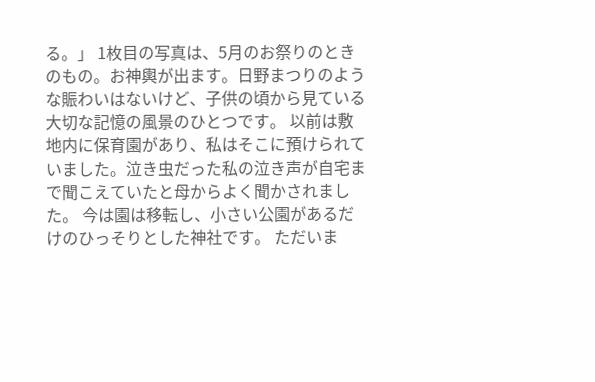る。」 1枚目の写真は、5月のお祭りのときのもの。お神輿が出ます。日野まつりのような賑わいはないけど、子供の頃から見ている大切な記憶の風景のひとつです。 以前は敷地内に保育園があり、私はそこに預けられていました。泣き虫だった私の泣き声が自宅まで聞こえていたと母からよく聞かされました。 今は園は移転し、小さい公園があるだけのひっそりとした神社です。 ただいま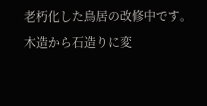老朽化した鳥居の改修中です。木造から石造りに変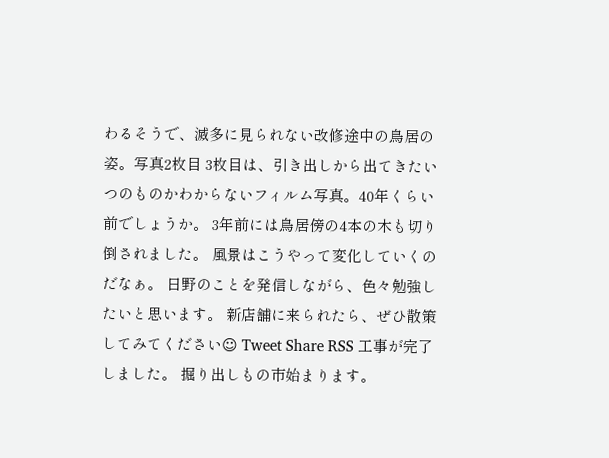わるそうで、滅多に見られない改修途中の鳥居の姿。写真2枚目 3枚目は、引き出しから出てきたいつのものかわからないフィルム写真。40年くらい前でしょうか。 3年前には鳥居傍の4本の木も切り倒されました。 風景はこうやって変化していくのだなぁ。 日野のことを発信しながら、色々勉強したいと思います。 新店舗に来られたら、ぜひ散策してみてください☺ Tweet Share RSS 工事が完了しました。 掘り出しもの市始まります。